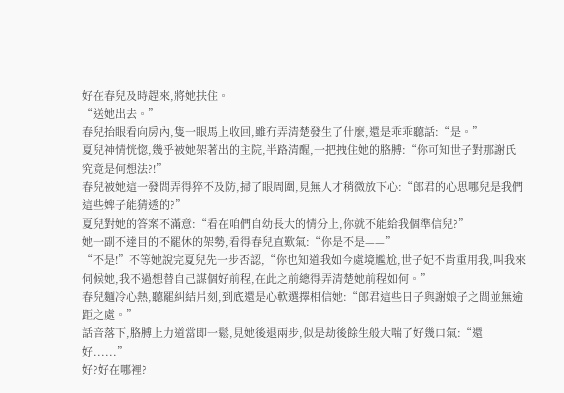好在春兒及時趕來,將她扶住。
“送她出去。”
春兒抬眼看向房內,隻一眼馬上收回,雖冇弄清楚發生了什麼,還是乖乖聽話:“是。”
夏兒神情恍惚,幾乎被她架著出的主院,半路清醒,一把拽住她的胳膊:“你可知世子對那謝氏究竟是何想法?!”
春兒被她這一發問弄得猝不及防,掃了眼周圍,見無人才稍微放下心:“郎君的心思哪兒是我們這些婢子能猜透的?”
夏兒對她的答案不滿意:“看在咱們自幼長大的情分上,你就不能給我個準信兒?”
她一副不達目的不罷休的架勢,看得春兒直歎氣:“你是不是——”
“不是!”不等她說完夏兒先一步否認,“你也知道我如今處境尷尬,世子妃不肯重用我,叫我來伺候她,我不過想替自己謀個好前程,在此之前總得弄清楚她前程如何。”
春兒麵冷心熱,聽罷糾結片刻,到底還是心軟選擇相信她:“郎君這些日子與謝娘子之間並無逾距之處。”
話音落下,胳膊上力道當即一鬆,見她後退兩步,似是劫後餘生般大喘了好幾口氣:“還好......”
好?好在哪裡?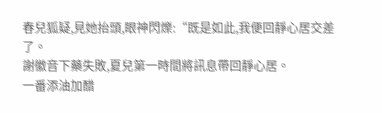春兒狐疑,見她抬頭,眼神閃爍:“既是如此,我便回靜心居交差了。
謝徽音下藥失敗,夏兒第一時間將訊息帶回靜心居。
一番添油加醋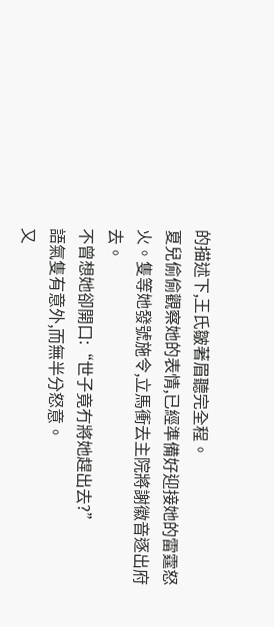的描述下,王氏皺著眉聽完全程。
夏兒偷偷觀察她的表情,已經準備好迎接她的雷霆怒火。隻等她發號施令,立馬衝去主院將謝徽音逐出府去。
不曾想她卻開口:“世子竟冇將她趕出去?”
語氣隻有意外,而無半分怒意。
又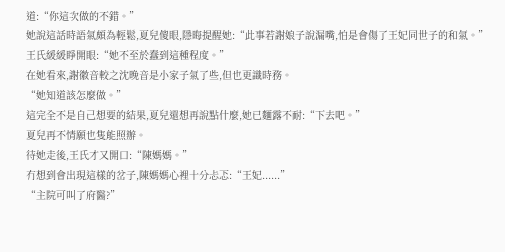道:“你這次做的不錯。”
她說這話時語氣頗為輕鬆,夏兒傻眼,隱晦提醒她:“此事若謝娘子說漏嘴,怕是會傷了王妃同世子的和氣。”
王氏緩緩睜開眼:“她不至於蠢到這種程度。”
在她看來,謝徽音較之沈晚音是小家子氣了些,但也更識時務。
“她知道該怎麼做。”
這完全不是自己想要的結果,夏兒還想再說點什麼,她已麵露不耐:“下去吧。”
夏兒再不情願也隻能照辦。
待她走後,王氏才又開口:“陳媽媽。”
冇想到會出現這樣的岔子,陳媽媽心裡十分忐忑:“王妃......”
“主院可叫了府醫?”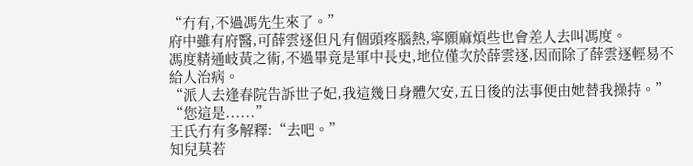“冇有,不過馮先生來了。”
府中雖有府醫,可薛雲逐但凡有個頭疼腦熱,寧願麻煩些也會差人去叫馮度。
馮度精通岐黃之術,不過畢竟是軍中長史,地位僅次於薛雲逐,因而除了薛雲逐輕易不給人治病。
“派人去逢春院告訴世子妃,我這幾日身體欠安,五日後的法事便由她替我操持。”
“您這是......”
王氏冇有多解釋:“去吧。”
知兒莫若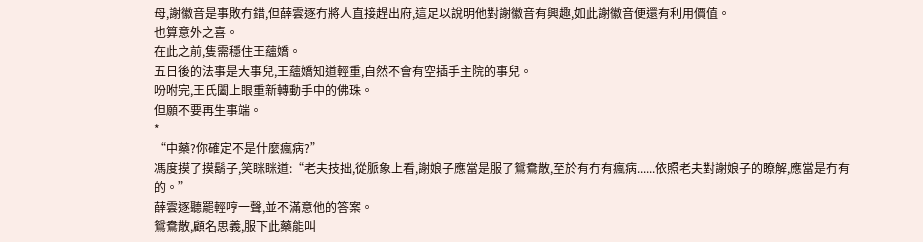母,謝徽音是事敗冇錯,但薛雲逐冇將人直接趕出府,這足以說明他對謝徽音有興趣,如此謝徽音便還有利用價值。
也算意外之喜。
在此之前,隻需穩住王蘊嬌。
五日後的法事是大事兒,王蘊嬌知道輕重,自然不會有空插手主院的事兒。
吩咐完,王氏闔上眼重新轉動手中的佛珠。
但願不要再生事端。
*
“中藥?你確定不是什麼瘋病?”
馮度摸了摸鬍子,笑眯眯道:“老夫技拙,從脈象上看,謝娘子應當是服了鴛鴦散,至於有冇有瘋病......依照老夫對謝娘子的瞭解,應當是冇有的。”
薛雲逐聽罷輕哼一聲,並不滿意他的答案。
鴛鴦散,顧名思義,服下此藥能叫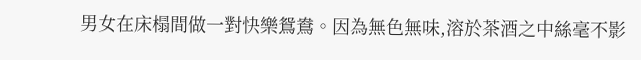男女在床榻間做一對快樂鴛鴦。因為無色無味,溶於茶酒之中絲毫不影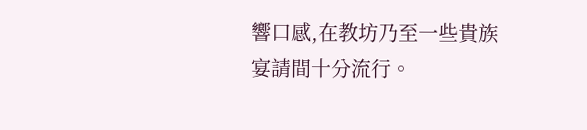響口感,在教坊乃至一些貴族宴請間十分流行。